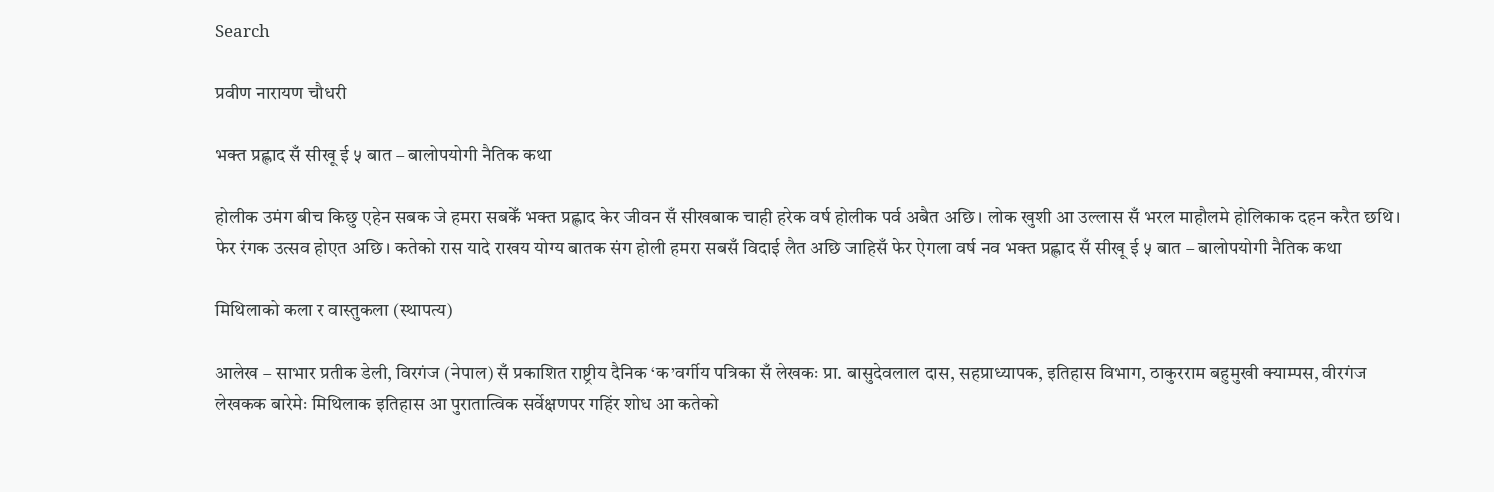Search

प्रवीण नारायण चौधरी

भक्त प्रह्लाद सँ सीखू ई ५ बात – बालोपयोगी नैतिक कथा

होलीक उमंग बीच किछु एहेन सबक जे हमरा सबकेँ भक्त प्रह्लाद केर जीवन सँ सीखबाक चाही हरेक वर्ष होलीक पर्व अबैत अछि। लोक खुशी आ उल्लास सँ भरल माहौलमे होलिकाक दहन करैत छथि। फेर रंगक उत्सव होएत अछि। कतेको रास यादे राखय योग्य बातक संग होली हमरा सबसँ विदाई लैत अछि जाहिसँ फेर ऐगला वर्ष नव भक्त प्रह्लाद सँ सीखू ई ५ बात – बालोपयोगी नैतिक कथा

मिथिलाको कला र वास्तुकला (स्थापत्य)

आलेख – साभार प्रतीक डेली, विरगंज (नेपाल) सँ प्रकाशित राष्ट्रीय दैनिक ‘क’वर्गीय पत्रिका सँ लेखकः प्रा. बासुदेवलाल दास, सहप्राध्यापक, इतिहास विभाग, ठाकुरराम बहुमुखी क्याम्पस, वीरगंज लेखकक बारेमेः मिथिलाक इतिहास आ पुरातात्विक सर्वेक्षणपर गहिंर शोध आ कतेको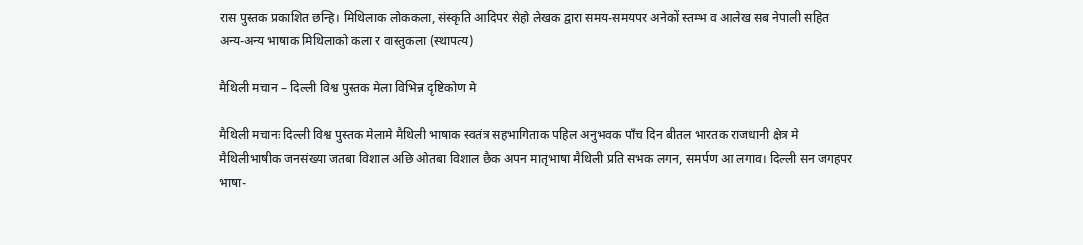रास पुस्तक प्रकाशित छन्हि। मिथिलाक लोककला, संस्कृति आदिपर सेहो लेखक द्वारा समय-समयपर अनेकों स्तम्भ व आलेख सब नेपाली सहित अन्य-अन्य भाषाक मिथिलाको कला र वास्तुकला (स्थापत्य)

मैथिली मचान – दिल्ली विश्व पुस्तक मेला विभिन्न दृष्टिकोण मे

मैथिली मचानः दिल्ली विश्व पुस्तक मेलामे मैथिली भाषाक स्वतंत्र सहभागिताक पहिल अनुभवक पाँच दिन बीतल भारतक राजधानी क्षेत्र मे मैथिलीभाषीक जनसंख्या जतबा विशाल अछि ओतबा विशाल छैक अपन मातृभाषा मैथिली प्रति सभक लगन, समर्पण आ लगाव। दिल्ली सन जगहपर भाषा-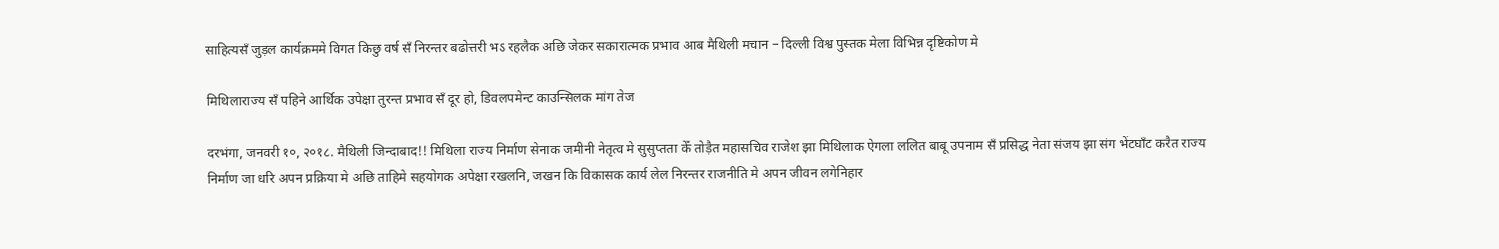साहित्यसँ जुड़ल कार्यक्रममे विगत किछु वर्ष सँ निरन्तर बढोत्तरी भऽ रहलैक अछि जेकर सकारात्मक प्रभाव आब मैथिली मचान – दिल्ली विश्व पुस्तक मेला विभिन्न दृष्टिकोण मे

मिथिलाराज्य सँ पहिने आर्थिक उपेक्षा तुरन्त प्रभाव सँ दूर हो, डिवलपमेन्ट काउन्सिलक मांग तेज

दरभंगा, जनवरी १०, २०१८. मैथिली जिन्दाबाद!! मिथिला राज्य निर्माण सेनाक जमीनी नेतृत्व मे सुसुप्तता केँ तोड़ैत महासचिव राजेश झा मिथिलाक ऐगला ललित बाबू उपनाम सँ प्रसिद्ध नेता संजय झा संग भेंटघाँट करैत राज्य निर्माण जा धरि अपन प्रक्रिया मे अछि ताहिमे सहयोगक अपेक्षा रखलनि, जखन कि विकासक कार्य लेल निरन्तर राजनीति मे अपन जीवन लगेनिहार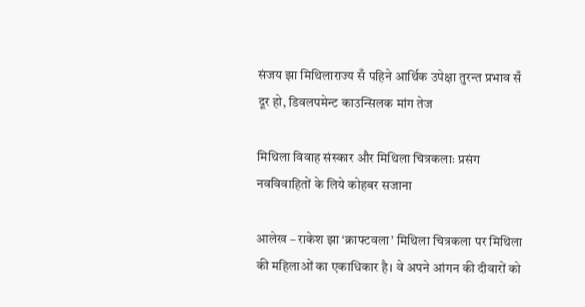संजय झा मिथिलाराज्य सँ पहिने आर्थिक उपेक्षा तुरन्त प्रभाव सँ दूर हो, डिवलपमेन्ट काउन्सिलक मांग तेज

मिथिला विवाह संस्कार और मिथिला चित्रकलाः प्रसंग नवविवाहितों के लिये कोहबर सजाना

आलेख – राकेश झा ‘क्राफ्टवला’ मिथिला चित्रकला पर मिथिला की महिलाओं का एकाधिकार है। वे अपने आंगन की दीवारों को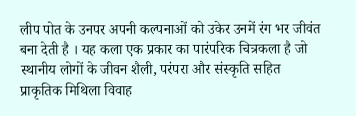लीप पोत के उनपर अपनी कल्पनाओं को उकेर उनमें रंग भर जीवंत बना देती है । यह कला एक प्रकार का पारंपरिक चित्रकला है जो स्थानीय लोगों के जीवन शैली, परंपरा और संस्कृति सहित प्राकृतिक मिथिला विवाह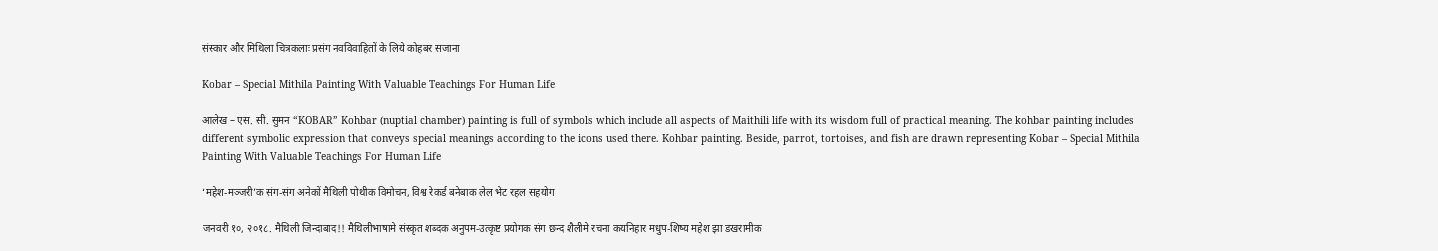संस्कार और मिथिला चित्रकलाः प्रसंग नवविवाहितों के लिये कोहबर सजाना

Kobar – Special Mithila Painting With Valuable Teachings For Human Life

आलेख – एस. सी. सुमन “KOBAR” Kohbar (nuptial chamber) painting is full of symbols which include all aspects of Maithili life with its wisdom full of practical meaning. The kohbar painting includes different symbolic expression that conveys special meanings according to the icons used there. Kohbar painting. Beside, parrot, tortoises, and fish are drawn representing Kobar – Special Mithila Painting With Valuable Teachings For Human Life

‘महेश-मञ्जरी’क संग-संग अनेकों मैथिली पोथीक विमोचन, विश्व रेकर्ड बनेबाक लेल भेट रहल सहयोग

जनवरी १०, २०१८. मैथिली जिन्दाबाद!! मैथिलीभाषामे संस्कृत शब्दक अनुपम-उत्कृष्ट प्रयोगक संग छन्द शैलीमे रचना कयनिहार मधुप-शिष्य महेश झा डखरामीक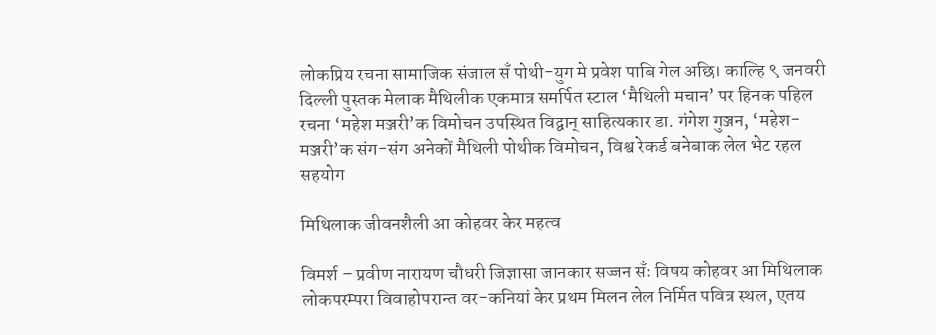लोकप्रिय रचना सामाजिक संजाल सँ पोथी-युग मे प्रवेश पाबि गेल अछि। काल्हि ९ जनवरी दिल्ली पुस्तक मेलाक मैथिलीक एकमात्र समर्पित स्टाल ‘मैथिली मचान’ पर हिनक पहिल रचना ‘महेश मञ्जरी’क विमोचन उपस्थित विद्वान् साहित्यकार डा. गंगेश गुञ्जन, ‘महेश-मञ्जरी’क संग-संग अनेकों मैथिली पोथीक विमोचन, विश्व रेकर्ड बनेबाक लेल भेट रहल सहयोग

मिथिलाक जीवनशैली आ कोहवर केर महत्व

विमर्श – प्रवीण नारायण चौधरी जिज्ञासा जानकार सज्जन सँः विषय कोहवर आ मिथिलाक लोकपरम्परा विवाहोपरान्त वर-कनियां केर प्रथम मिलन लेल निर्मित पवित्र स्थल, एतय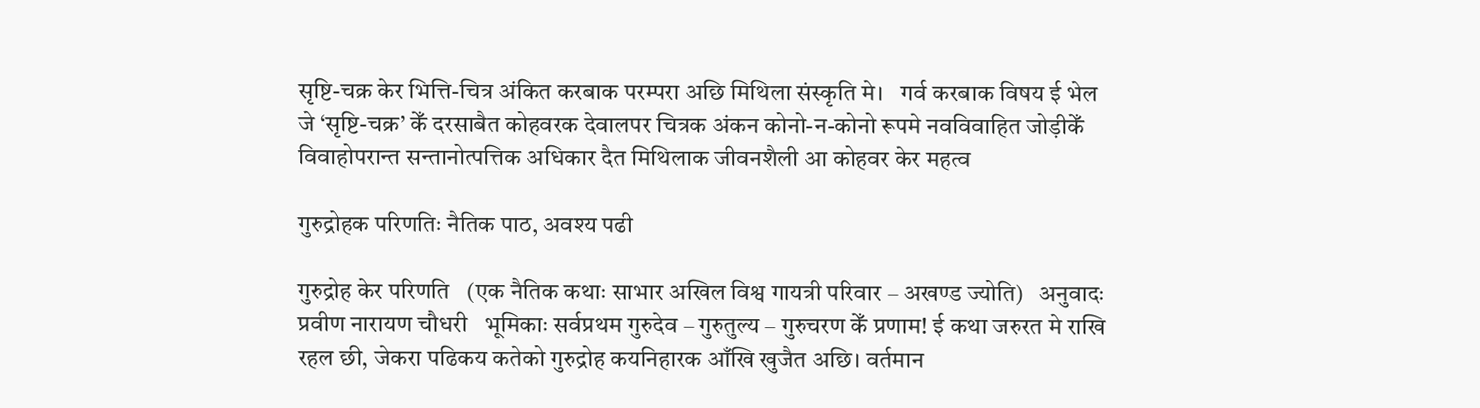सृष्टि-चक्र केर भित्ति-चित्र अंकित करबाक परम्परा अछि मिथिला संस्कृति मे।   गर्व करबाक विषय ई भेल जे ‘सृष्टि-चक्र’ केँ दरसाबैत कोहवरक देवालपर चित्रक अंकन कोनो-न-कोनो रूपमे नवविवाहित जोड़ीकेँ विवाहोपरान्त सन्तानोत्पत्तिक अधिकार दैत मिथिलाक जीवनशैली आ कोहवर केर महत्व

गुरुद्रोहक परिणतिः नैतिक पाठ, अवश्य पढी

गुरुद्रोह केर परिणति   (एक नैतिक कथाः साभार अखिल विश्व गायत्री परिवार – अखण्ड ज्योति)   अनुवादः प्रवीण नारायण चौधरी   भूमिकाः सर्वप्रथम गुरुदेव – गुरुतुल्य – गुरुचरण केँ प्रणाम! ई कथा जरुरत मे राखि रहल छी, जेकरा पढिकय कतेको गुरुद्रोह कयनिहारक आँखि खुजैत अछि। वर्तमान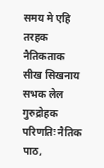समय मे एहि तरहक नैतिकताक सीख सिखनाय सभक लेल गुरुद्रोहक परिणतिः नैतिक पाठ,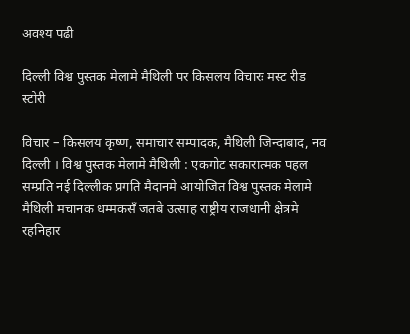अवश्य पढी

दिल्ली विश्व पुस्तक मेलामे मैथिली पर किसलय विचारः मस्ट रीड स्टोरी

विचार – किसलय कृष्ण, समाचार सम्पादक, मैथिली जिन्दाबाद, नव दिल्ली । विश्व पुस्तक मेलामे मैथिली : एकगोट सकारात्मक पहल   सम्प्रति नई दिल्लीक प्रगति मैदानमे आयोजित विश्व पुस्तक मेलामे मैथिली मचानक धम्मकसँ जतबे उत्साह राष्ट्रीय राजधानी क्षेत्रमे रहनिहार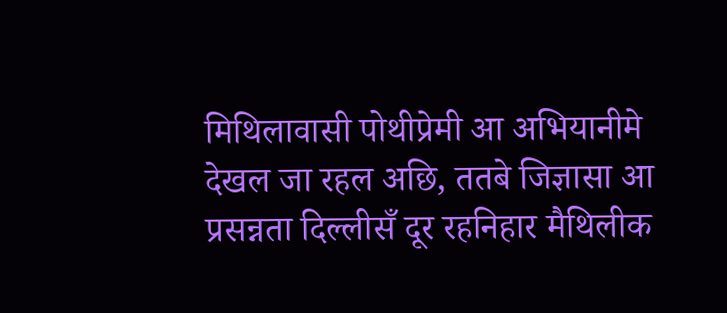मिथिलावासी पोथीप्रेमी आ अभियानीमे देखल जा रहल अछि, ततबे जिज्ञासा आ प्रसन्नता दिल्लीसँ दूर रहनिहार मैथिलीक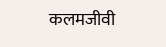कलमजीवी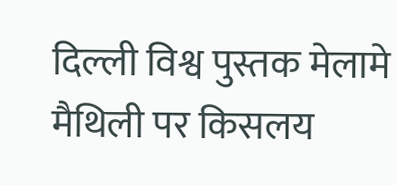दिल्ली विश्व पुस्तक मेलामे मैथिली पर किसलय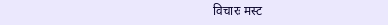विचारः मस्ट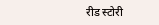रीड स्टोरी